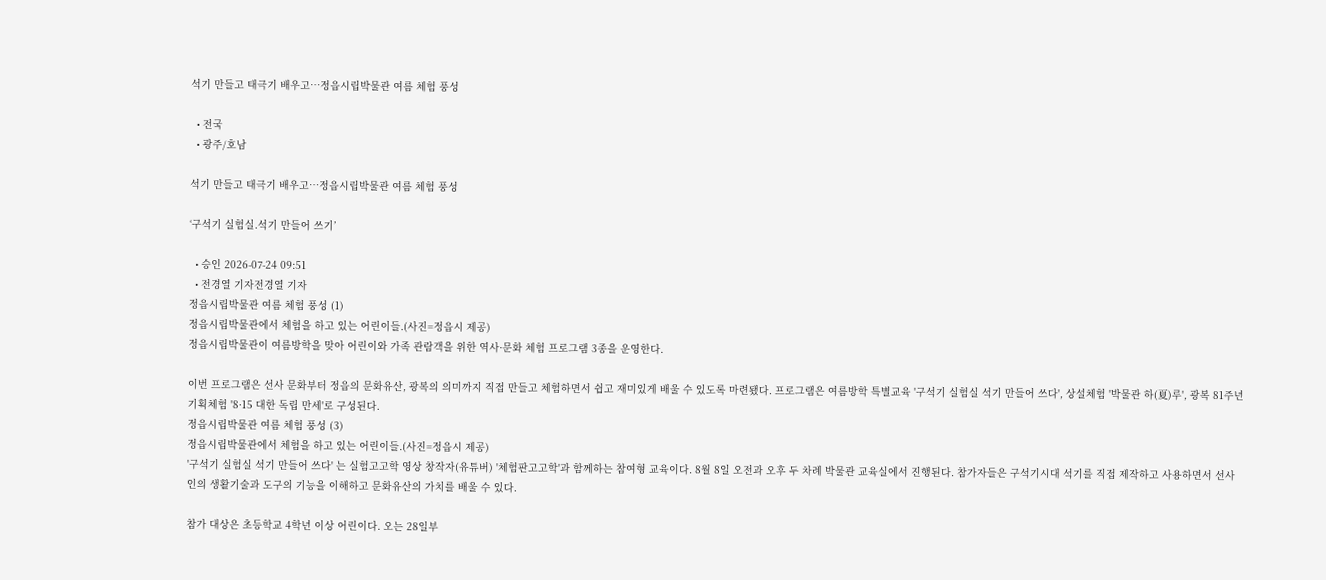석기 만들고 태극기 배우고…정읍시립박물관 여름 체험 풍성

  • 전국
  • 광주/호남

석기 만들고 태극기 배우고…정읍시립박물관 여름 체험 풍성

‘구석기 실험실.석기 만들어 쓰기’

  • 승인 2026-07-24 09:51
  • 전경열 기자전경열 기자
정읍시립박물관 여름 체험 풍성 (1)
정읍시립박물관에서 체험을 하고 있는 어린이들.(사진=정읍시 제공)
정읍시립박물관이 여름방학을 맞아 어린이와 가족 관람객을 위한 역사·문화 체험 프로그램 3종을 운영한다.

이번 프로그램은 선사 문화부터 정읍의 문화유산, 광복의 의미까지 직접 만들고 체험하면서 쉽고 재미있게 배울 수 있도록 마련됐다. 프로그램은 여름방학 특별교육 '구석기 실험실 석기 만들어 쓰다', 상설체험 '박물관 하(夏)루', 광복 81주년 기획체험 '8·15 대한 독립 만세'로 구성된다.
정읍시립박물관 여름 체험 풍성 (3)
정읍시립박물관에서 체험을 하고 있는 어린이들.(사진=정읍시 제공)
'구석기 실험실 석기 만들어 쓰다' 는 실험고고학 영상 창작자(유튜버) '체험판고고학'과 함께하는 참여형 교육이다. 8월 8일 오전과 오후 두 차례 박물관 교육실에서 진행된다. 참가자들은 구석기시대 석기를 직접 제작하고 사용하면서 선사인의 생활기술과 도구의 기능을 이해하고 문화유산의 가치를 배울 수 있다.

참가 대상은 초등학교 4학년 이상 어린이다. 오는 28일부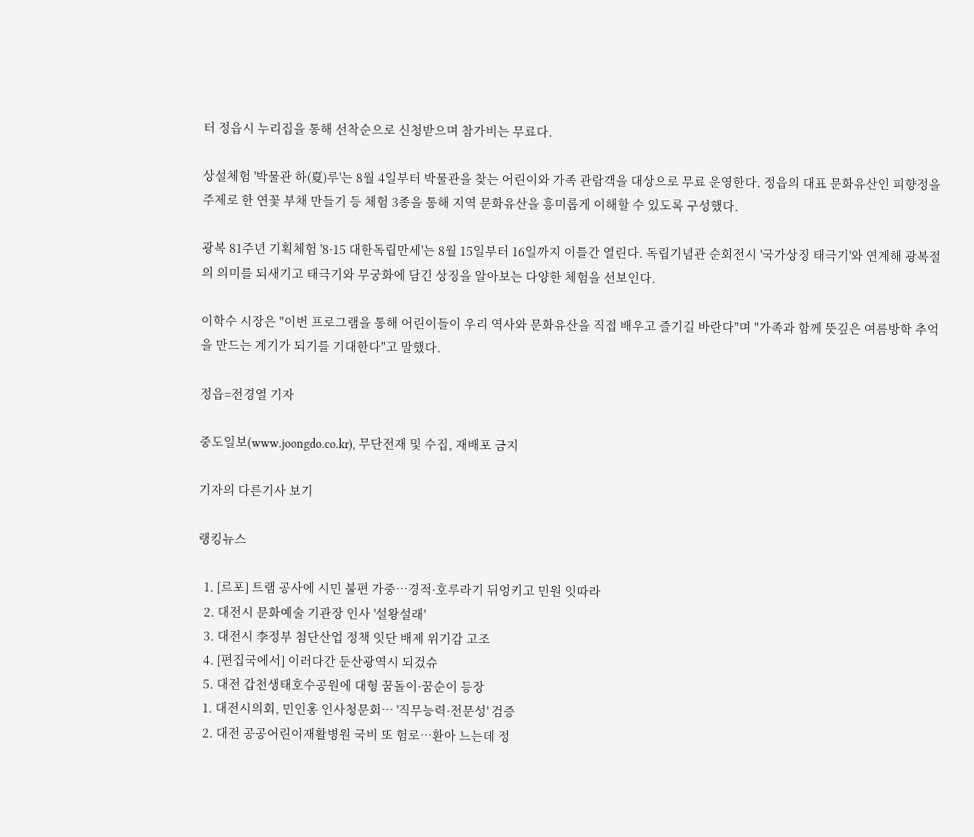터 정읍시 누리집을 통해 선착순으로 신청받으며 참가비는 무료다.

상설체험 '박물관 하(夏)루'는 8월 4일부터 박물관을 찾는 어린이와 가족 관람객을 대상으로 무료 운영한다. 정읍의 대표 문화유산인 피향정을 주제로 한 연꽃 부채 만들기 등 체험 3종을 통해 지역 문화유산을 흥미롭게 이해할 수 있도록 구성했다.

광복 81주년 기획체험 '8·15 대한독립만세'는 8월 15일부터 16일까지 이틀간 열린다. 독립기념관 순회전시 '국가상징 태극기'와 연계해 광복절의 의미를 되새기고 태극기와 무궁화에 담긴 상징을 알아보는 다양한 체험을 선보인다.

이학수 시장은 "이번 프로그램을 통해 어린이들이 우리 역사와 문화유산을 직접 배우고 즐기길 바란다"며 "가족과 함께 뜻깊은 여름방학 추억을 만드는 계기가 되기를 기대한다"고 말했다.

정읍=전경열 기자

중도일보(www.joongdo.co.kr), 무단전재 및 수집, 재배포 금지

기자의 다른기사 보기

랭킹뉴스

  1. [르포] 트램 공사에 시민 불편 가중…경적·호루라기 뒤엉키고 민원 잇따라
  2. 대전시 문화예술 기관장 인사 '설왕설래'
  3. 대전시 李정부 첨단산업 정책 잇단 배제 위기감 고조
  4. [편집국에서] 이러다간 둔산광역시 되겄슈
  5. 대전 갑천생태호수공원에 대형 꿈돌이·꿈순이 등장
  1. 대전시의회, 민인홍 인사청문회… '직무능력·전문성' 검증
  2. 대전 공공어린이재활병원 국비 또 험로…환아 느는데 정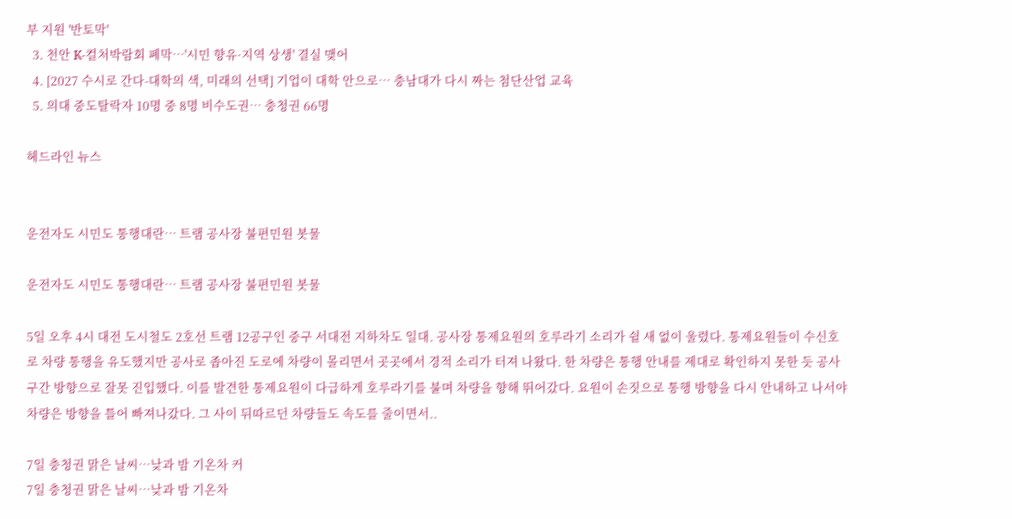부 지원 '반토막'
  3. 천안 K-컬처박람회 폐막…'시민 향유·지역 상생' 결실 맺어
  4. [2027 수시로 간다-대학의 색, 미래의 선택] 기업이 대학 안으로… 충남대가 다시 짜는 첨단산업 교육
  5. 의대 중도탈락자 10명 중 8명 비수도권… 충청권 66명

헤드라인 뉴스


운전자도 시민도 통행대란… 트램 공사장 불편민원 봇물

운전자도 시민도 통행대란… 트램 공사장 불편민원 봇물

5일 오후 4시 대전 도시철도 2호선 트램 12공구인 중구 서대전 지하차도 일대. 공사장 통제요원의 호루라기 소리가 쉴 새 없이 울렸다. 통제요원들이 수신호로 차량 통행을 유도했지만 공사로 좁아진 도로에 차량이 몰리면서 곳곳에서 경적 소리가 터져 나왔다. 한 차량은 통행 안내를 제대로 확인하지 못한 듯 공사 구간 방향으로 잘못 진입했다. 이를 발견한 통제요원이 다급하게 호루라기를 불며 차량을 향해 뛰어갔다. 요원이 손짓으로 통행 방향을 다시 안내하고 나서야 차량은 방향을 틀어 빠져나갔다. 그 사이 뒤따르던 차량들도 속도를 줄이면서..

7일 충청권 맑은 날씨…낮과 밤 기온차 커
7일 충청권 맑은 날씨…낮과 밤 기온차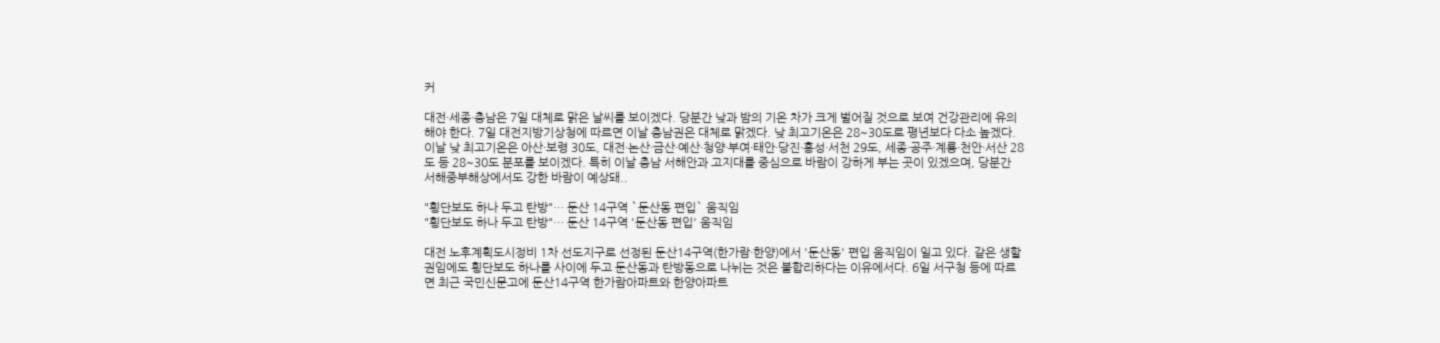커

대전·세종·충남은 7일 대체로 맑은 날씨를 보이겠다. 당분간 낮과 밤의 기온 차가 크게 벌어질 것으로 보여 건강관리에 유의해야 한다. 7일 대전지방기상청에 따르면 이날 충남권은 대체로 맑겠다. 낮 최고기온은 28~30도로 평년보다 다소 높겠다. 이날 낮 최고기온은 아산·보령 30도, 대전·논산·금산·예산·청양·부여·태안·당진·홍성·서천 29도, 세종·공주·계룡·천안·서산 28도 등 28~30도 분포를 보이겠다. 특히 이날 충남 서해안과 고지대를 중심으로 바람이 강하게 부는 곳이 있겠으며, 당분간 서해중부해상에서도 강한 바람이 예상돼..

"횡단보도 하나 두고 탄방"… 둔산 14구역 `둔산동 편입` 움직임
"횡단보도 하나 두고 탄방"… 둔산 14구역 '둔산동 편입' 움직임

대전 노후계획도시정비 1차 선도지구로 선정된 둔산14구역(한가람·한양)에서 '둔산동' 편입 움직임이 일고 있다. 같은 생할권임에도 횡단보도 하나를 사이에 두고 둔산동과 탄방동으로 나뉘는 것은 불합리하다는 이유에서다. 6일 서구청 등에 따르면 최근 국민신문고에 둔산14구역 한가람아파트와 한양아파트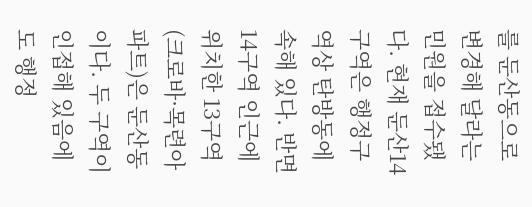를 둔산동으로 변경해 달라는 민원을 접수됐다. 현재 둔산14구역은 행정구역상 탄방동에 속해 있다. 반면 14구역 인근에 위치한 13구역(크로바·목련아파트)은 둔산동이다. 두 구역이 인접해 있음에도 행정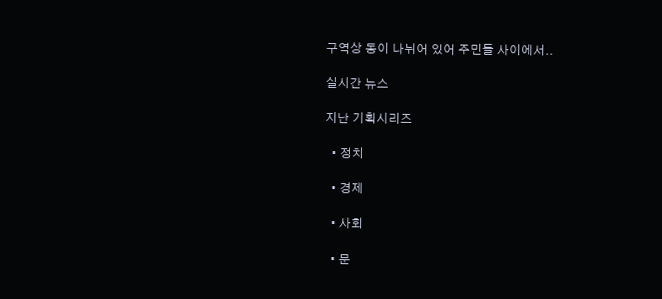구역상 동이 나뉘어 있어 주민들 사이에서..

실시간 뉴스

지난 기획시리즈

  • 정치

  • 경제

  • 사회

  • 문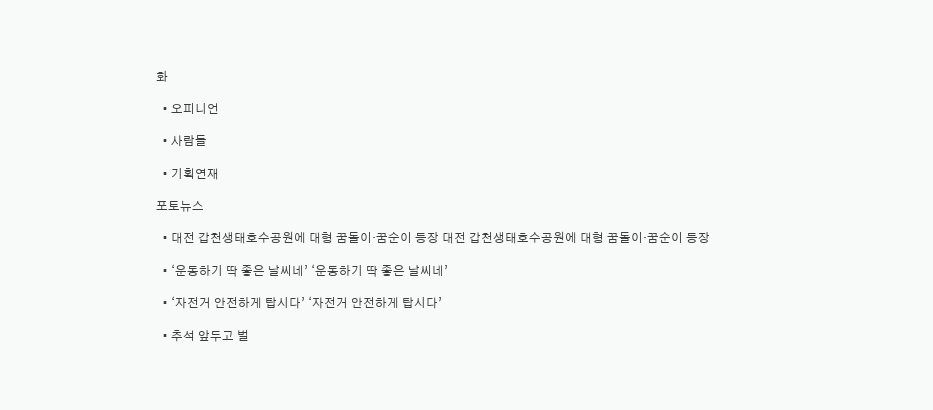화

  • 오피니언

  • 사람들

  • 기획연재

포토뉴스

  • 대전 갑천생태호수공원에 대형 꿈돌이·꿈순이 등장 대전 갑천생태호수공원에 대형 꿈돌이·꿈순이 등장

  • ‘운동하기 딱 좋은 날씨네’ ‘운동하기 딱 좋은 날씨네’

  • ‘자전거 안전하게 탑시다’ ‘자전거 안전하게 탑시다’

  • 추석 앞두고 벌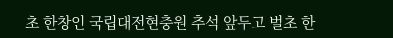초 한창인 국립대전현충원 추석 앞두고 벌초 한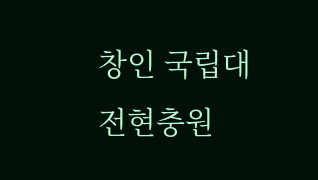창인 국립대전현충원